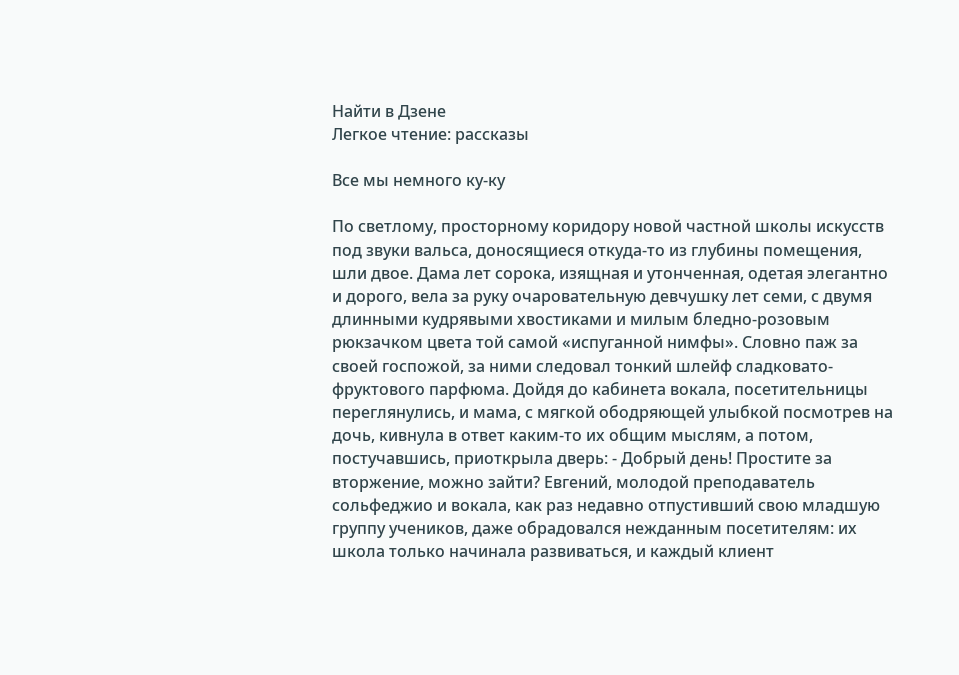Найти в Дзене
Легкое чтение: рассказы

Все мы немного ку-ку

По светлому, просторному коридору новой частной школы искусств под звуки вальса, доносящиеся откуда-то из глубины помещения, шли двое. Дама лет сорока, изящная и утонченная, одетая элегантно и дорого, вела за руку очаровательную девчушку лет семи, с двумя длинными кудрявыми хвостиками и милым бледно-розовым рюкзачком цвета той самой «испуганной нимфы». Словно паж за своей госпожой, за ними следовал тонкий шлейф сладковато-фруктового парфюма. Дойдя до кабинета вокала, посетительницы переглянулись, и мама, с мягкой ободряющей улыбкой посмотрев на дочь, кивнула в ответ каким-то их общим мыслям, а потом, постучавшись, приоткрыла дверь: - Добрый день! Простите за вторжение, можно зайти? Евгений, молодой преподаватель сольфеджио и вокала, как раз недавно отпустивший свою младшую группу учеников, даже обрадовался нежданным посетителям: их школа только начинала развиваться, и каждый клиент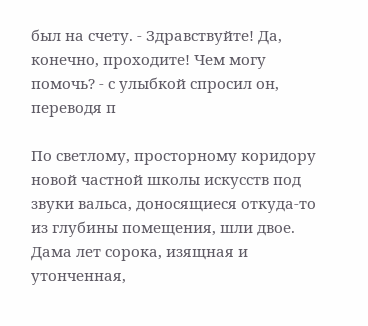был на счету. - Здравствуйте! Да, конечно, проходите! Чем могу помочь? - с улыбкой спросил он, переводя п

По светлому, просторному коридору новой частной школы искусств под звуки вальса, доносящиеся откуда-то из глубины помещения, шли двое. Дама лет сорока, изящная и утонченная,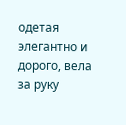одетая элегантно и дорого, вела за руку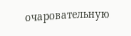очаровательную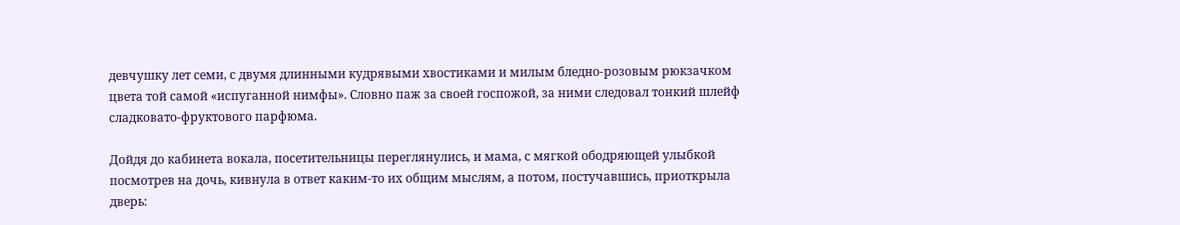девчушку лет семи, с двумя длинными кудрявыми хвостиками и милым бледно-розовым рюкзачком цвета той самой «испуганной нимфы». Словно паж за своей госпожой, за ними следовал тонкий шлейф сладковато-фруктового парфюма.

Дойдя до кабинета вокала, посетительницы переглянулись, и мама, с мягкой ободряющей улыбкой посмотрев на дочь, кивнула в ответ каким-то их общим мыслям, а потом, постучавшись, приоткрыла дверь: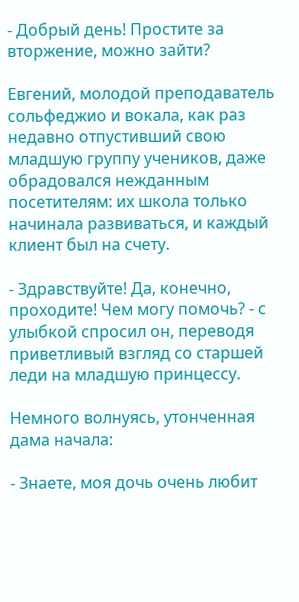- Добрый день! Простите за вторжение, можно зайти?

Евгений, молодой преподаватель сольфеджио и вокала, как раз недавно отпустивший свою младшую группу учеников, даже обрадовался нежданным посетителям: их школа только начинала развиваться, и каждый клиент был на счету.

- Здравствуйте! Да, конечно, проходите! Чем могу помочь? - с улыбкой спросил он, переводя приветливый взгляд со старшей леди на младшую принцессу.

Немного волнуясь, утонченная дама начала:

- Знаете, моя дочь очень любит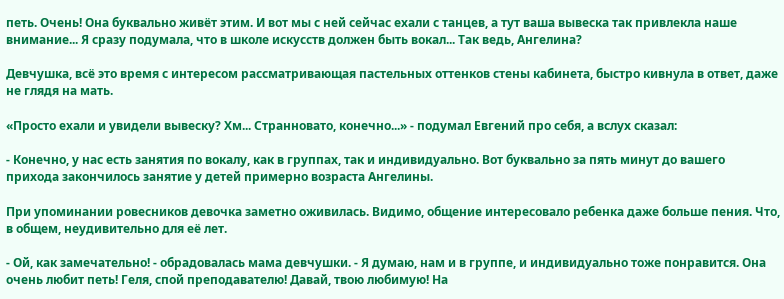петь. Очень! Она буквально живёт этим. И вот мы с ней сейчас ехали с танцев, а тут ваша вывеска так привлекла наше внимание... Я сразу подумала, что в школе искусств должен быть вокал... Так ведь, Ангелина?

Девчушка, всё это время с интересом рассматривающая пастельных оттенков стены кабинета, быстро кивнула в ответ, даже не глядя на мать.

«Просто ехали и увидели вывеску? Хм... Странновато, конечно...» - подумал Евгений про себя, а вслух сказал:

- Конечно, у нас есть занятия по вокалу, как в группах, так и индивидуально. Вот буквально за пять минут до вашего прихода закончилось занятие у детей примерно возраста Ангелины.

При упоминании ровесников девочка заметно оживилась. Видимо, общение интересовало ребенка даже больше пения. Что, в общем, неудивительно для её лет.

- Ой, как замечательно! - обрадовалась мама девчушки. - Я думаю, нам и в группе, и индивидуально тоже понравится. Она очень любит петь! Геля, спой преподавателю! Давай, твою любимую! На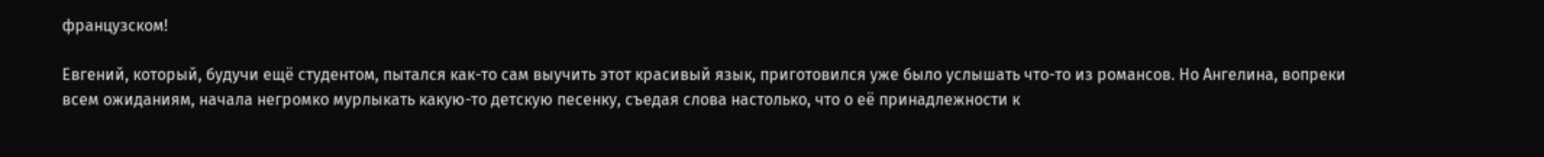французском!

Евгений, который, будучи ещё студентом, пытался как-то сам выучить этот красивый язык, приготовился уже было услышать что-то из романсов. Но Ангелина, вопреки всем ожиданиям, начала негромко мурлыкать какую-то детскую песенку, съедая слова настолько, что о её принадлежности к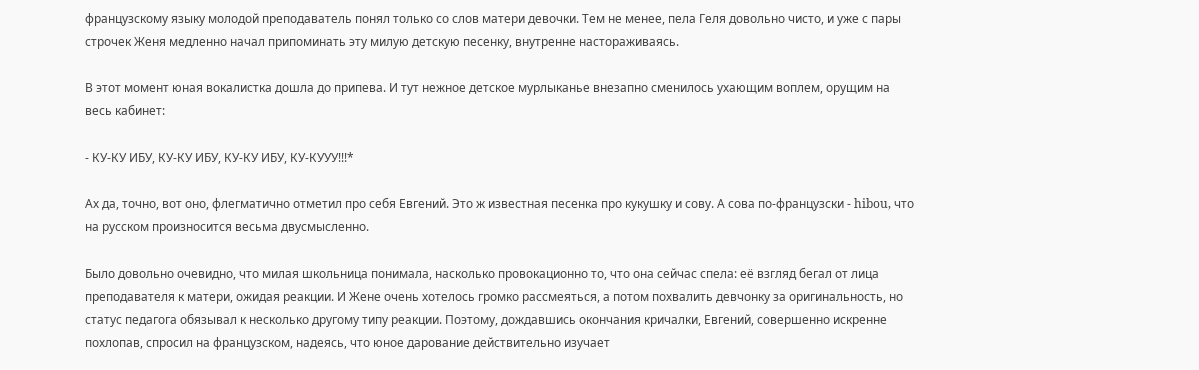французскому языку молодой преподаватель понял только со слов матери девочки. Тем не менее, пела Геля довольно чисто, и уже с пары строчек Женя медленно начал припоминать эту милую детскую песенку, внутренне настораживаясь.

В этот момент юная вокалистка дошла до припева. И тут нежное детское мурлыканье внезапно сменилось ухающим воплем, орущим на весь кабинет:

- КУ-КУ ИБУ, КУ-КУ ИБУ, КУ-КУ ИБУ, КУ-КУУУ!!!*

Ах да, точно, вот оно, флегматично отметил про себя Евгений. Это ж известная песенка про кукушку и сову. А сова по-французски - hibou, что на русском произносится весьма двусмысленно.

Было довольно очевидно, что милая школьница понимала, насколько провокационно то, что она сейчас спела: её взгляд бегал от лица преподавателя к матери, ожидая реакции. И Жене очень хотелось громко рассмеяться, а потом похвалить девчонку за оригинальность, но статус педагога обязывал к несколько другому типу реакции. Поэтому, дождавшись окончания кричалки, Евгений, совершенно искренне похлопав, спросил на французском, надеясь, что юное дарование действительно изучает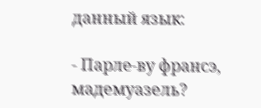данный язык:

- Парле-ву франсэ, мадемуазель?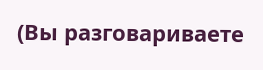(Вы разговариваете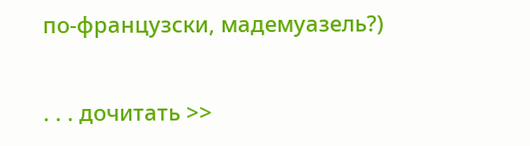по-французски, мадемуазель?)

. . . дочитать >>